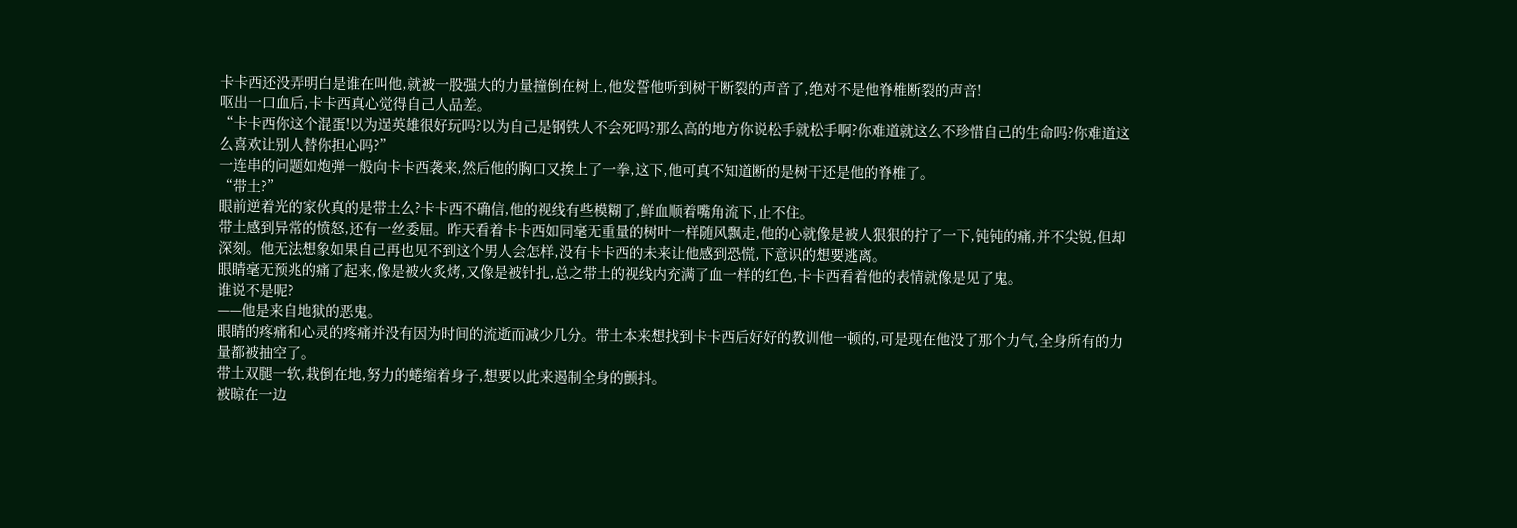卡卡西还没弄明白是谁在叫他,就被一股强大的力量撞倒在树上,他发誓他听到树干断裂的声音了,绝对不是他脊椎断裂的声音!
呕出一口血后,卡卡西真心觉得自己人品差。
“卡卡西你这个混蛋!以为逞英雄很好玩吗?以为自己是钢铁人不会死吗?那么高的地方你说松手就松手啊?你难道就这么不珍惜自己的生命吗?你难道这么喜欢让别人替你担心吗?”
一连串的问题如炮弹一般向卡卡西袭来,然后他的胸口又挨上了一拳,这下,他可真不知道断的是树干还是他的脊椎了。
“带土?”
眼前逆着光的家伙真的是带土么?卡卡西不确信,他的视线有些模糊了,鲜血顺着嘴角流下,止不住。
带土感到异常的愤怒,还有一丝委屈。昨天看着卡卡西如同毫无重量的树叶一样随风飘走,他的心就像是被人狠狠的拧了一下,钝钝的痛,并不尖锐,但却深刻。他无法想象如果自己再也见不到这个男人会怎样,没有卡卡西的未来让他感到恐慌,下意识的想要逃离。
眼睛毫无预兆的痛了起来,像是被火炙烤,又像是被针扎,总之带土的视线内充满了血一样的红色,卡卡西看着他的表情就像是见了鬼。
谁说不是呢?
——他是来自地狱的恶鬼。
眼睛的疼痛和心灵的疼痛并没有因为时间的流逝而减少几分。带土本来想找到卡卡西后好好的教训他一顿的,可是现在他没了那个力气,全身所有的力量都被抽空了。
带土双腿一软,栽倒在地,努力的蜷缩着身子,想要以此来遏制全身的颤抖。
被晾在一边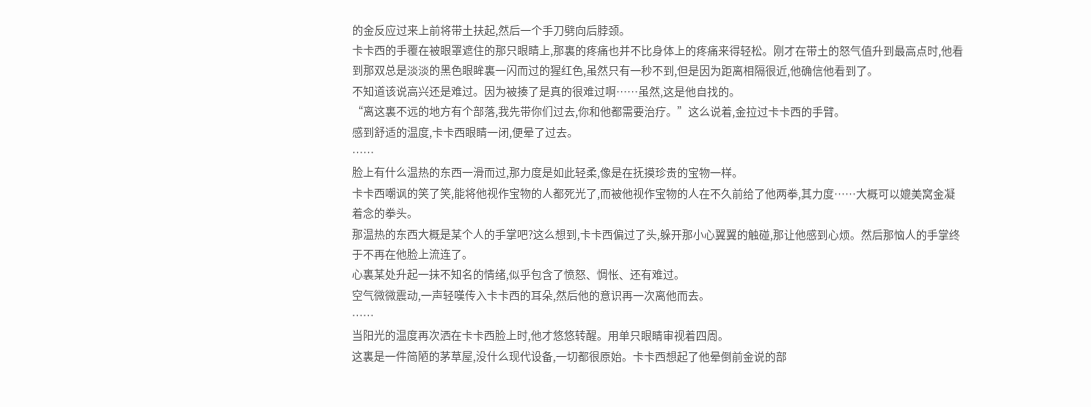的金反应过来上前将带土扶起,然后一个手刀劈向后脖颈。
卡卡西的手覆在被眼罩遮住的那只眼睛上,那裏的疼痛也并不比身体上的疼痛来得轻松。刚才在带土的怒气值升到最高点时,他看到那双总是淡淡的黑色眼眸裏一闪而过的猩红色,虽然只有一秒不到,但是因为距离相隔很近,他确信他看到了。
不知道该说高兴还是难过。因为被揍了是真的很难过啊……虽然,这是他自找的。
“离这裏不远的地方有个部落,我先带你们过去,你和他都需要治疗。”这么说着,金拉过卡卡西的手臂。
感到舒适的温度,卡卡西眼睛一闭,便晕了过去。
……
脸上有什么温热的东西一滑而过,那力度是如此轻柔,像是在抚摸珍贵的宝物一样。
卡卡西嘲讽的笑了笑,能将他视作宝物的人都死光了,而被他视作宝物的人在不久前给了他两拳,其力度……大概可以媲美窝金凝着念的拳头。
那温热的东西大概是某个人的手掌吧?这么想到,卡卡西偏过了头,躲开那小心翼翼的触碰,那让他感到心烦。然后那恼人的手掌终于不再在他脸上流连了。
心裏某处升起一抹不知名的情绪,似乎包含了愤怒、惆怅、还有难过。
空气微微震动,一声轻嘆传入卡卡西的耳朵,然后他的意识再一次离他而去。
……
当阳光的温度再次洒在卡卡西脸上时,他才悠悠转醒。用单只眼睛审视着四周。
这裏是一件简陋的茅草屋,没什么现代设备,一切都很原始。卡卡西想起了他晕倒前金说的部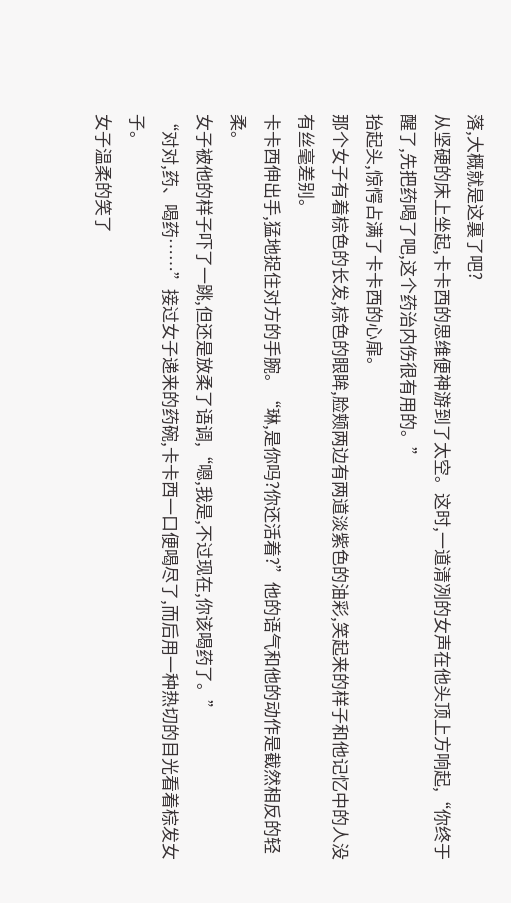落,大概就是这裏了吧?
从坚硬的床上坐起,卡卡西的思维便神游到了太空。这时,一道清冽的女声在他头顶上方响起,“你终于醒了,先把药喝了吧,这个药治内伤很有用的。”
抬起头,惊愕占满了卡卡西的心扉。
那个女子有着棕色的长发,棕色的眼眸,脸颊两边有两道淡紫色的油彩,笑起来的样子和他记忆中的人没有丝毫差别。
卡卡西伸出手,猛地捉住对方的手腕。“琳,是你吗?你还活着?”他的语气和他的动作是截然相反的轻柔。
女子被他的样子吓了一跳,但还是放柔了语调,“嗯,我是,不过现在,你该喝药了。”
“对对,药、喝药……”接过女子递来的药碗,卡卡西一口便喝尽了,而后用一种热切的目光看着棕发女子。
女子温柔的笑了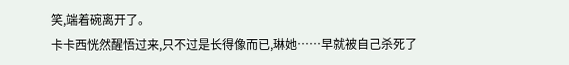笑,端着碗离开了。
卡卡西恍然醒悟过来,只不过是长得像而已,琳她……早就被自己杀死了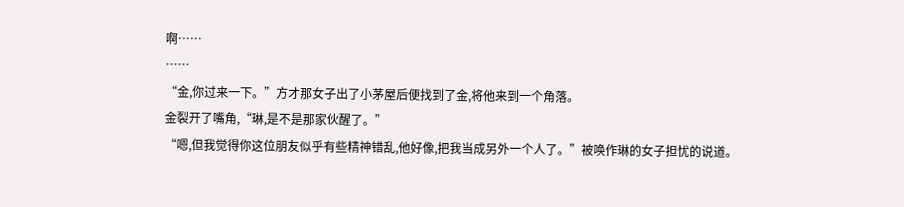啊……
……
“金,你过来一下。”方才那女子出了小茅屋后便找到了金,将他来到一个角落。
金裂开了嘴角,“琳,是不是那家伙醒了。”
“嗯,但我觉得你这位朋友似乎有些精神错乱,他好像,把我当成另外一个人了。”被唤作琳的女子担忧的说道。